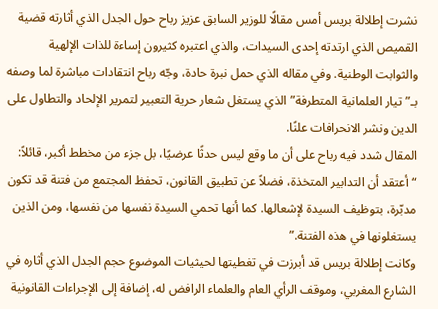نشرت إطلالة بريس أمس مقالًا للوزير السابق عزيز رباح حول الجدل الذي أثارته قضية القميص الذي ارتدته إحدى السيدات، والذي اعتبره كثيرون إساءة للذات الإلهية والثوابت الوطنية. وفي مقاله الذي حمل نبرة حادة، وجّه رباح انتقادات مباشرة لما وصفه بـ”تيار العلمانية المتطرفة” الذي يستغل شعار حرية التعبير لتمرير الإلحاد والتطاول على الدين ونشر الانحرافات علنًا.
المقال شدد فيه رباح على أن ما وقع ليس حدثًا عرضيًا، بل جزء من مخطط أكبر، قائلاً: “أعتقد أن التدابير المتخذة، فضلاً عن تطبيق القانون، تحفظ المجتمع من فتنة قد تكون مدبّرة، بتوظيف السيدة لإشعالها. كما أنها تحمي السيدة نفسها من نفسها، ومن الذين يستغلونها في هذه الفتنة.”
وكانت إطلالة بريس قد أبرزت في تغطيتها لحيثيات الموضوع حجم الجدل الذي أثاره في الشارع المغربي، وموقف الرأي العام والعلماء الرافض له، إضافة إلى الإجراءات القانونية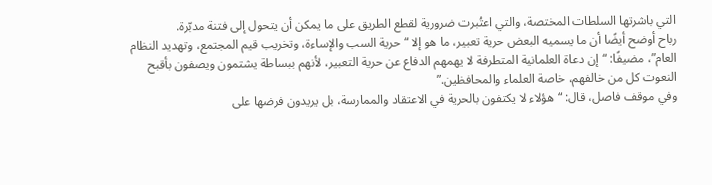التي باشرتها السلطات المختصة، والتي اعتُبرت ضرورية لقطع الطريق على ما يمكن أن يتحول إلى فتنة مدبّرة.
رباح أوضح أيضًا أن ما يسميه البعض حرية تعبير، ما هو إلا “حرية السب والإساءة، وتخريب قيم المجتمع، وتهديد النظام العام”، مضيفًا: “إن دعاة العلمانية المتطرفة لا يهمهم الدفاع عن حرية التعبير، لأنهم ببساطة يشتمون ويصفون بأقبح النعوت كل من خالفهم، خاصة العلماء والمحافظين.”
وفي موقف فاصل، قال: “هؤلاء لا يكتفون بالحرية في الاعتقاد والممارسة، بل يريدون فرضها على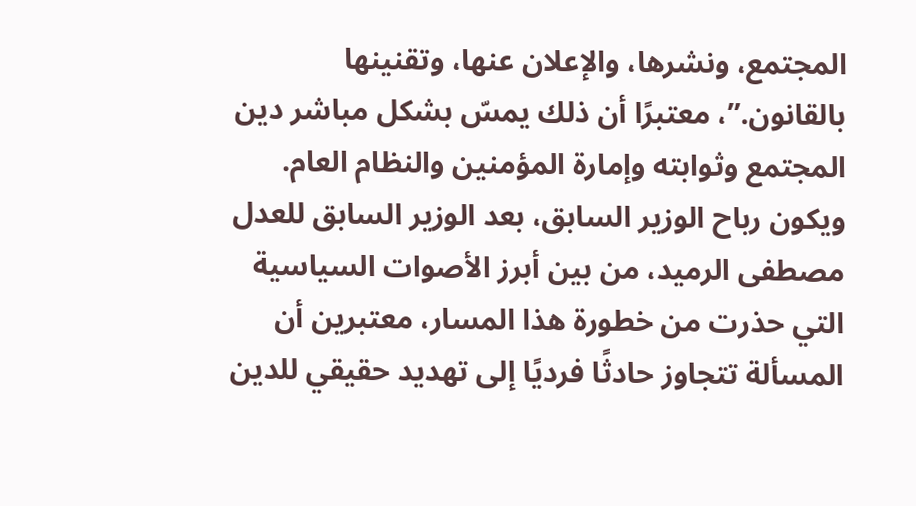المجتمع، ونشرها، والإعلان عنها، وتقنينها بالقانون.”، معتبرًا أن ذلك يمسّ بشكل مباشر دين المجتمع وثوابته وإمارة المؤمنين والنظام العام.
ويكون رباح الوزير السابق، بعد الوزير السابق للعدل مصطفى الرميد، من بين أبرز الأصوات السياسية التي حذرت من خطورة هذا المسار، معتبرين أن المسألة تتجاوز حادثًا فرديًا إلى تهديد حقيقي للدين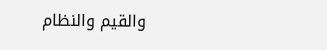والقيم والنظام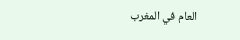العام في المغرب